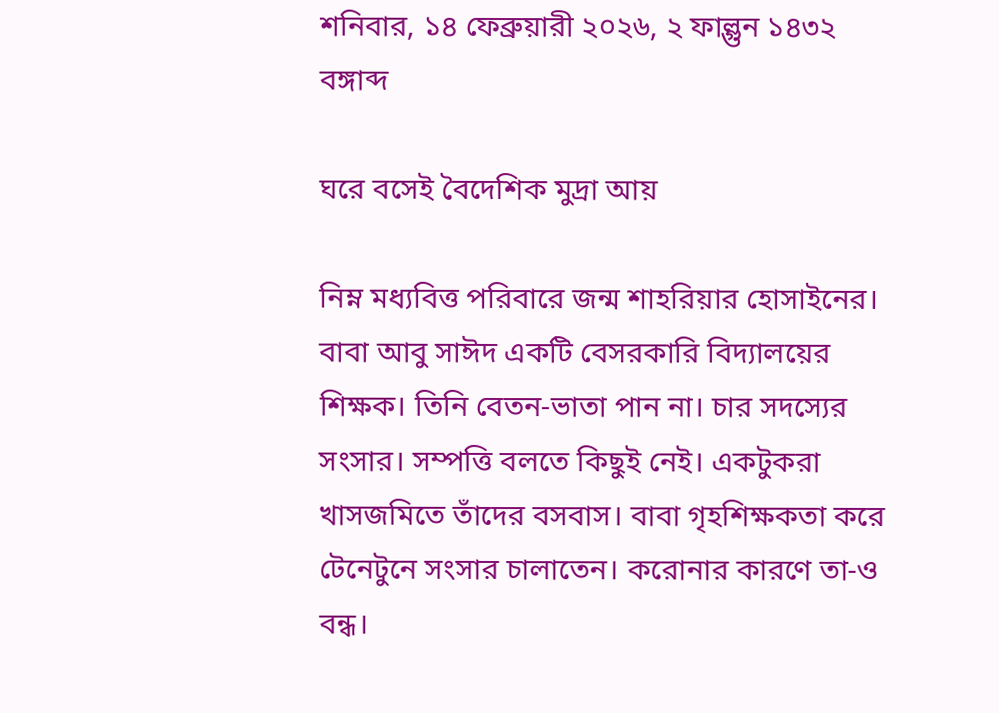শনিবার, ১৪ ফেব্রুয়ারী ২০২৬, ২ ফাল্গুন ১৪৩২ বঙ্গাব্দ

ঘরে বসেই বৈদেশিক মুদ্রা আয়

নিম্ন মধ্যবিত্ত পরিবারে জন্ম শাহরিয়ার হোসাইনের। বাবা আবু সাঈদ একটি বেসরকারি বিদ্যালয়ের শিক্ষক। তিনি বেতন-ভাতা পান না। চার সদস্যের সংসার। সম্পত্তি বলতে কিছুই নেই। একটুকরা খাসজমিতে তাঁদের বসবাস। বাবা গৃহশিক্ষকতা করে টেনেটুনে সংসার চালাতেন। করোনার কারণে তা-ও বন্ধ।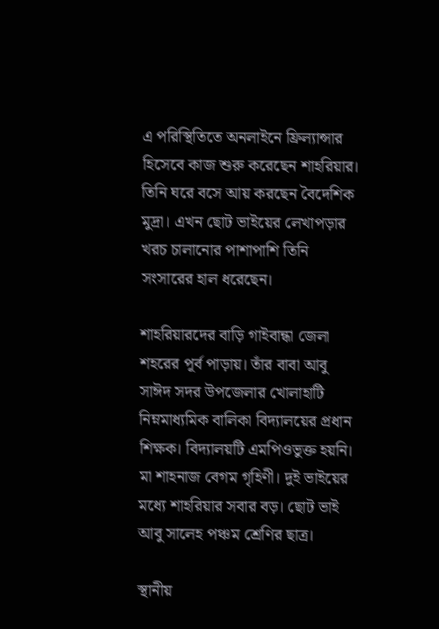এ পরিস্থিতিতে অনলাইনে ফ্রিল্যান্সার হিসেবে কাজ শুরু করেছেন শাহরিয়ার। তিনি ঘরে বসে আয় করছেন বৈদেশিক মুদ্রা। এখন ছোট ভাইয়ের লেখাপড়ার খরচ চালানোর পাশাপাশি তিনি সংসারের হাল ধরেছেন।

শাহরিয়ারদের বাড়ি গাইবান্ধা জেলা শহরের পূর্ব পাড়ায়। তাঁর বাবা আবু সাঈদ সদর উপজেলার খোলাহাটি নিম্নমাধ্যমিক বালিকা বিদ্যালয়ের প্রধান শিক্ষক। বিদ্যালয়টি এমপিওভুক্ত হয়নি। মা শাহনাজ বেগম গৃহিণী। দুই ভাইয়ের মধ্যে শাহরিয়ার সবার বড়। ছোট ভাই আবু সালেহ পঞ্চম শ্রেণির ছাত্র।

স্থানীয়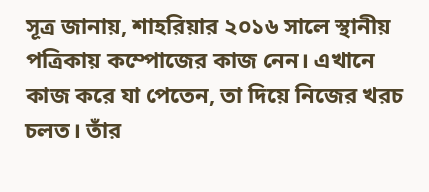সূত্র জানায়, শাহরিয়ার ২০১৬ সালে স্থানীয় পত্রিকায় কম্পোজের কাজ নেন। এখানে কাজ করে যা পেতেন, তা দিয়ে নিজের খরচ চলত। তাঁর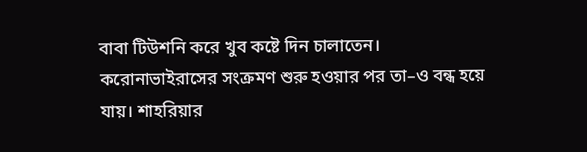বাবা টিউশনি করে খুব কষ্টে দিন চালাতেন। করোনাভাইরাসের সংক্রমণ শুরু হওয়ার পর তা–ও বন্ধ হয়ে যায়। শাহরিয়ার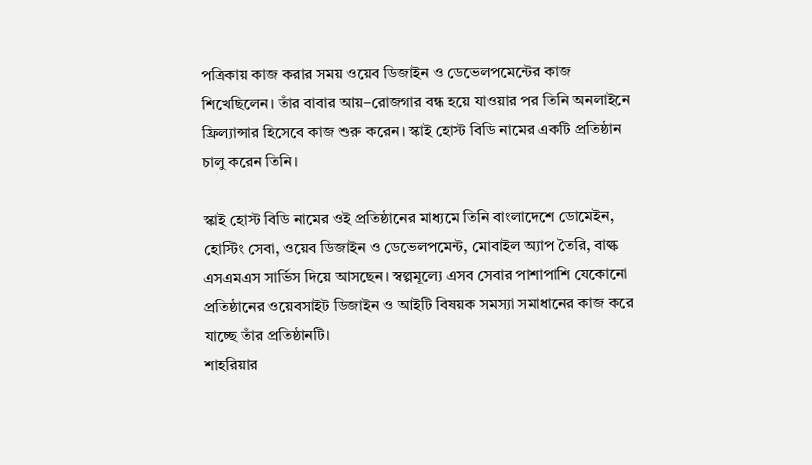পত্রিকায় কাজ করার সময় ওয়েব ডিজাইন ও ডেভেলপমেন্টের কাজ শিখেছিলেন। তাঁর বাবার আয়–রোজগার বন্ধ হয়ে যাওয়ার পর তিনি অনলাইনে ফ্রিল্যান্সার হিসেবে কাজ শুরু করেন। স্কাই হোস্ট বিডি নামের একটি প্রতিষ্ঠান চালু করেন তিনি।

স্কাই হোস্ট বিডি নামের ওই প্রতিষ্ঠানের মাধ্যমে তিনি বাংলাদেশে ডোমেইন, হোস্টিং সেবা, ওয়েব ডিজাইন ও ডেভেলপমেন্ট, মোবাইল অ্যাপ তৈরি, বাল্ক এসএমএস সার্ভিস দিয়ে আসছেন। স্বল্পমূল্যে এসব সেবার পাশাপাশি যেকোনো প্রতিষ্ঠানের ওয়েবসাইট ডিজাইন ও আইটি বিষয়ক সমস্যা সমাধানের কাজ করে যাচ্ছে তাঁর প্রতিষ্ঠানটি।
শাহরিয়ার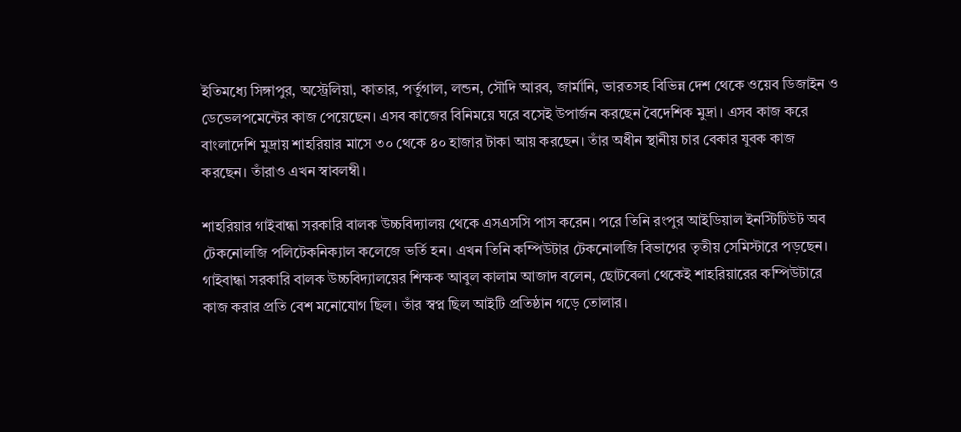ইতিমধ্যে সিঙ্গাপুর, অস্ট্রেলিয়া, কাতার, পর্তুগাল, লন্ডন, সৌদি আরব, জার্মানি, ভারতসহ বিভিন্ন দেশ থেকে ওয়েব ডিজাইন ও ডেভেলপমেন্টের কাজ পেয়েছেন। এসব কাজের বিনিময়ে ঘরে বসেই উপার্জন করছেন বৈদেশিক মুদ্রা। এসব কাজ করে বাংলাদেশি মুদ্রায় শাহরিয়ার মাসে ৩০ থেকে ৪০ হাজার টাকা আয় করছেন। তাঁর অধীন স্থানীয় চার বেকার যুবক কাজ করছেন। তাঁরাও এখন স্বাবলম্বী।

শাহরিয়ার গাইবান্ধা সরকারি বালক উচ্চবিদ্যালয় থেকে এসএসসি পাস করেন। পরে তিনি রংপুর আইডিয়াল ইনস্টিটিউট অব টেকনোলজি পলিটেকনিক্যাল কলেজে ভর্তি হন। এখন তিনি কম্পিউটার টেকনোলজি বিভাগের তৃতীয় সেমিস্টারে পড়ছেন।
গাইবান্ধা সরকারি বালক উচ্চবিদ্যালয়ের শিক্ষক আবুল কালাম আজাদ বলেন, ছোটবেলা থেকেই শাহরিয়ারের কম্পিউটারে কাজ করার প্রতি বেশ মনোযোগ ছিল। তাঁর স্বপ্ন ছিল আইটি প্রতিষ্ঠান গড়ে তোলার।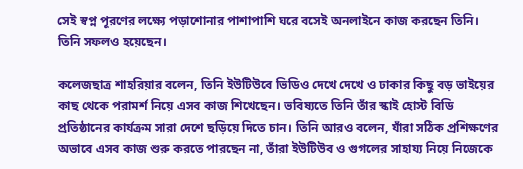সেই স্বপ্ন পূরণের লক্ষ্যে পড়াশোনার পাশাপাশি ঘরে বসেই অনলাইনে কাজ করছেন তিনি। তিনি সফলও হয়েছেন।

কলেজছাত্র শাহরিয়ার বলেন, তিনি ইউটিউবে ভিডিও দেখে দেখে ও ঢাকার কিছু বড় ভাইয়ের কাছ থেকে পরামর্শ নিয়ে এসব কাজ শিখেছেন। ভবিষ্যতে তিনি তাঁর স্কাই হোস্ট বিডি প্রতিষ্ঠানের কার্যক্রম সারা দেশে ছড়িয়ে দিতে চান। তিনি আরও বলেন, যাঁরা সঠিক প্রশিক্ষণের অভাবে এসব কাজ শুরু করতে পারছেন না, তাঁরা ইউটিউব ও গুগলের সাহায্য নিয়ে নিজেকে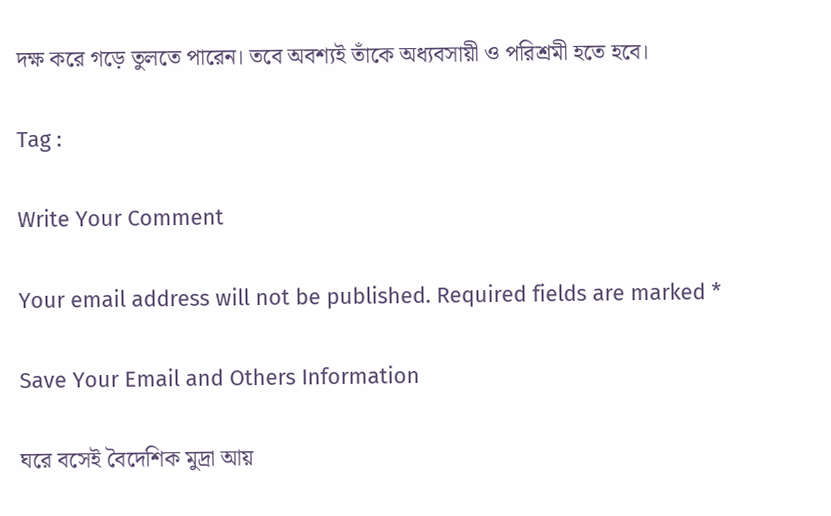দক্ষ করে গড়ে তুলতে পারেন। তবে অবশ্যই তাঁকে অধ্যবসায়ী ও পরিশ্রমী হতে হবে।

Tag :

Write Your Comment

Your email address will not be published. Required fields are marked *

Save Your Email and Others Information

ঘরে বসেই বৈদেশিক মুদ্রা আয়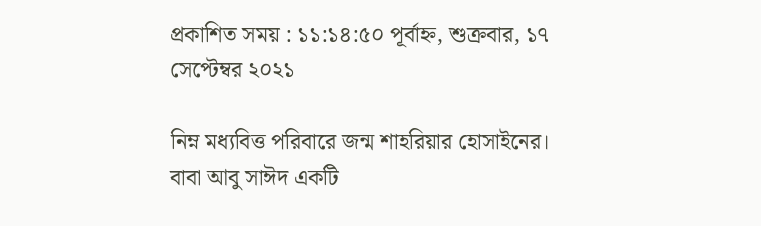প্রকাশিত সময় : ১১:১৪:৫০ পূর্বাহ্ন, শুক্রবার, ১৭ সেপ্টেম্বর ২০২১

নিম্ন মধ্যবিত্ত পরিবারে জন্ম শাহরিয়ার হোসাইনের। বাবা আবু সাঈদ একটি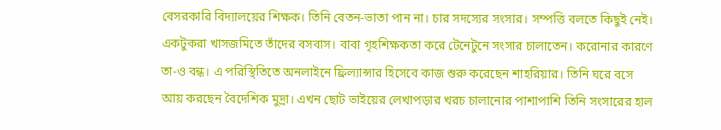বেসরকারি বিদ্যালয়ের শিক্ষক। তিনি বেতন-ভাতা পান না। চার সদস্যের সংসার। সম্পত্তি বলতে কিছুই নেই। একটুকরা খাসজমিতে তাঁদের বসবাস। বাবা গৃহশিক্ষকতা করে টেনেটুনে সংসার চালাতেন। করোনার কারণে তা-ও বন্ধ। এ পরিস্থিতিতে অনলাইনে ফ্রিল্যান্সার হিসেবে কাজ শুরু করেছেন শাহরিয়ার। তিনি ঘরে বসে আয় করছেন বৈদেশিক মুদ্রা। এখন ছোট ভাইয়ের লেখাপড়ার খরচ চালানোর পাশাপাশি তিনি সংসারের হাল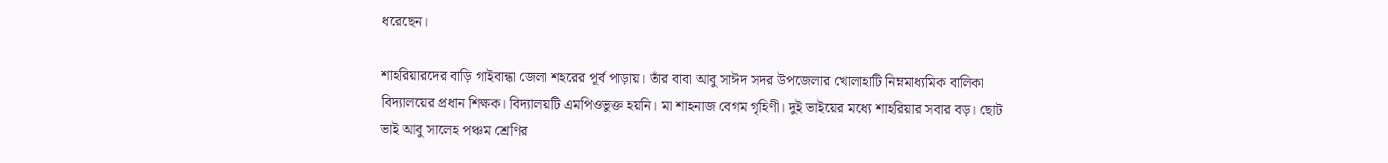ধরেছেন।

শাহরিয়ারদের বাড়ি গাইবান্ধা জেলা শহরের পূর্ব পাড়ায়। তাঁর বাবা আবু সাঈদ সদর উপজেলার খোলাহাটি নিম্নমাধ্যমিক বালিকা বিদ্যালয়ের প্রধান শিক্ষক। বিদ্যালয়টি এমপিওভুক্ত হয়নি। মা শাহনাজ বেগম গৃহিণী। দুই ভাইয়ের মধ্যে শাহরিয়ার সবার বড়। ছোট ভাই আবু সালেহ পঞ্চম শ্রেণির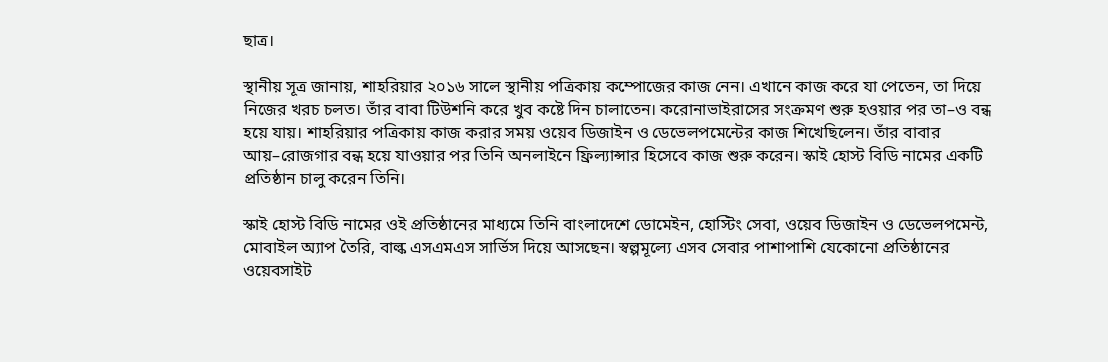ছাত্র।

স্থানীয় সূত্র জানায়, শাহরিয়ার ২০১৬ সালে স্থানীয় পত্রিকায় কম্পোজের কাজ নেন। এখানে কাজ করে যা পেতেন, তা দিয়ে নিজের খরচ চলত। তাঁর বাবা টিউশনি করে খুব কষ্টে দিন চালাতেন। করোনাভাইরাসের সংক্রমণ শুরু হওয়ার পর তা–ও বন্ধ হয়ে যায়। শাহরিয়ার পত্রিকায় কাজ করার সময় ওয়েব ডিজাইন ও ডেভেলপমেন্টের কাজ শিখেছিলেন। তাঁর বাবার আয়–রোজগার বন্ধ হয়ে যাওয়ার পর তিনি অনলাইনে ফ্রিল্যান্সার হিসেবে কাজ শুরু করেন। স্কাই হোস্ট বিডি নামের একটি প্রতিষ্ঠান চালু করেন তিনি।

স্কাই হোস্ট বিডি নামের ওই প্রতিষ্ঠানের মাধ্যমে তিনি বাংলাদেশে ডোমেইন, হোস্টিং সেবা, ওয়েব ডিজাইন ও ডেভেলপমেন্ট, মোবাইল অ্যাপ তৈরি, বাল্ক এসএমএস সার্ভিস দিয়ে আসছেন। স্বল্পমূল্যে এসব সেবার পাশাপাশি যেকোনো প্রতিষ্ঠানের ওয়েবসাইট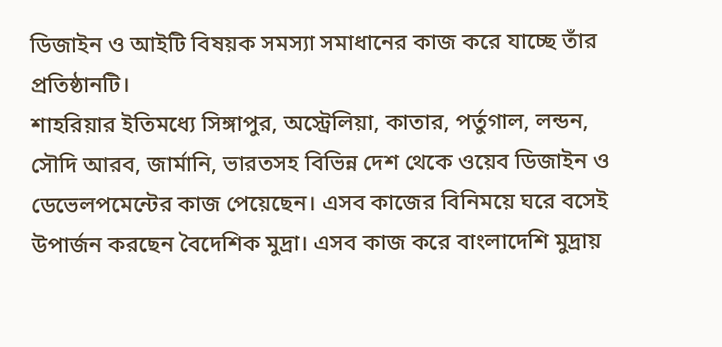ডিজাইন ও আইটি বিষয়ক সমস্যা সমাধানের কাজ করে যাচ্ছে তাঁর প্রতিষ্ঠানটি।
শাহরিয়ার ইতিমধ্যে সিঙ্গাপুর, অস্ট্রেলিয়া, কাতার, পর্তুগাল, লন্ডন, সৌদি আরব, জার্মানি, ভারতসহ বিভিন্ন দেশ থেকে ওয়েব ডিজাইন ও ডেভেলপমেন্টের কাজ পেয়েছেন। এসব কাজের বিনিময়ে ঘরে বসেই উপার্জন করছেন বৈদেশিক মুদ্রা। এসব কাজ করে বাংলাদেশি মুদ্রায়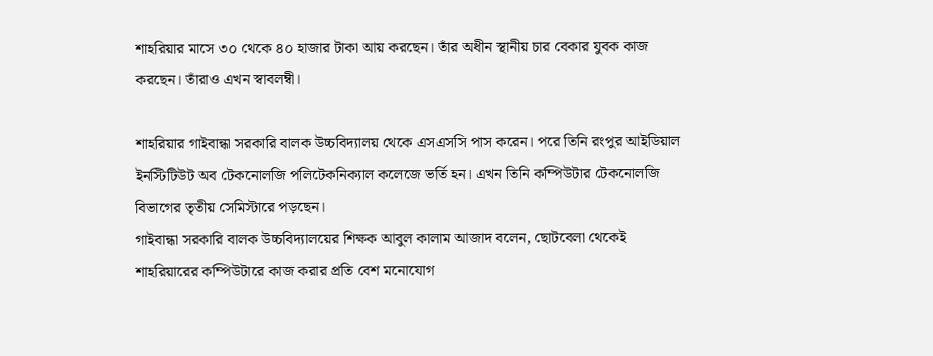শাহরিয়ার মাসে ৩০ থেকে ৪০ হাজার টাকা আয় করছেন। তাঁর অধীন স্থানীয় চার বেকার যুবক কাজ করছেন। তাঁরাও এখন স্বাবলম্বী।

শাহরিয়ার গাইবান্ধা সরকারি বালক উচ্চবিদ্যালয় থেকে এসএসসি পাস করেন। পরে তিনি রংপুর আইডিয়াল ইনস্টিটিউট অব টেকনোলজি পলিটেকনিক্যাল কলেজে ভর্তি হন। এখন তিনি কম্পিউটার টেকনোলজি বিভাগের তৃতীয় সেমিস্টারে পড়ছেন।
গাইবান্ধা সরকারি বালক উচ্চবিদ্যালয়ের শিক্ষক আবুল কালাম আজাদ বলেন, ছোটবেলা থেকেই শাহরিয়ারের কম্পিউটারে কাজ করার প্রতি বেশ মনোযোগ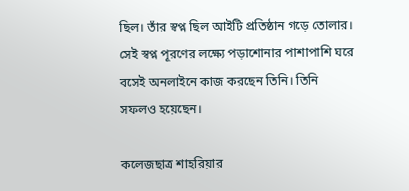ছিল। তাঁর স্বপ্ন ছিল আইটি প্রতিষ্ঠান গড়ে তোলার। সেই স্বপ্ন পূরণের লক্ষ্যে পড়াশোনার পাশাপাশি ঘরে বসেই অনলাইনে কাজ করছেন তিনি। তিনি সফলও হয়েছেন।

কলেজছাত্র শাহরিয়ার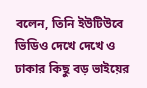বলেন, তিনি ইউটিউবে ভিডিও দেখে দেখে ও ঢাকার কিছু বড় ভাইয়ের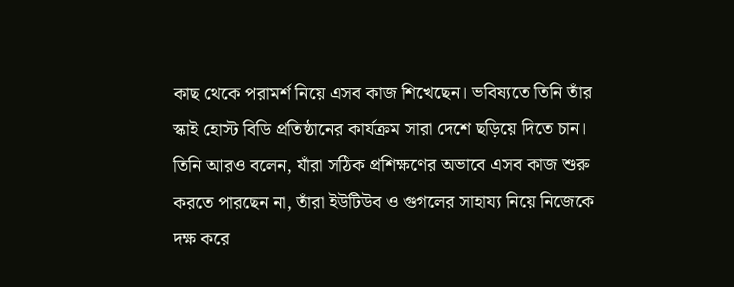কাছ থেকে পরামর্শ নিয়ে এসব কাজ শিখেছেন। ভবিষ্যতে তিনি তাঁর স্কাই হোস্ট বিডি প্রতিষ্ঠানের কার্যক্রম সারা দেশে ছড়িয়ে দিতে চান। তিনি আরও বলেন, যাঁরা সঠিক প্রশিক্ষণের অভাবে এসব কাজ শুরু করতে পারছেন না, তাঁরা ইউটিউব ও গুগলের সাহায্য নিয়ে নিজেকে দক্ষ করে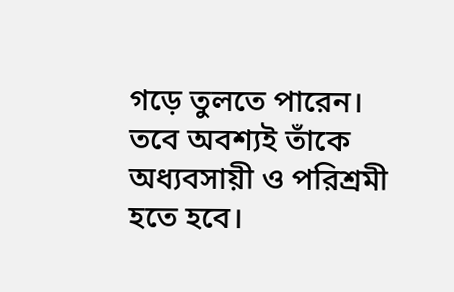গড়ে তুলতে পারেন। তবে অবশ্যই তাঁকে অধ্যবসায়ী ও পরিশ্রমী হতে হবে।